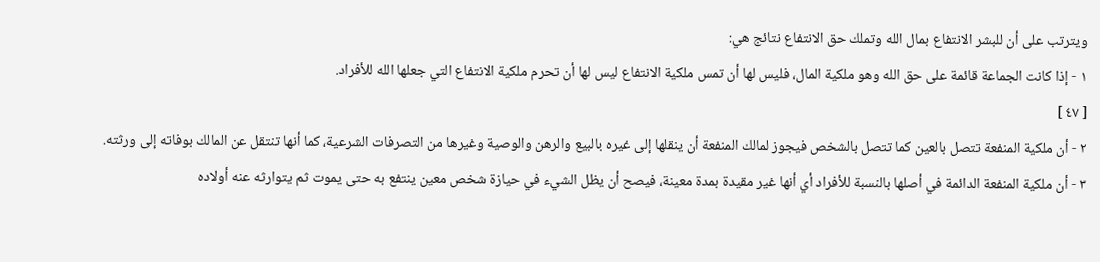ويترتب على أن للبشر الانتفاع بمال الله وتملك حق الانتفاع نتائج هي:
١ - إذا كانت الجماعة قائمة على حق الله وهو ملكية المال، فليس لها أن تمس ملكية الانتفاع ليس لها أن تحرم ملكية الانتفاع التي جعلها الله للأفراد.
[ ٤٧ ]
٢ - أن ملكية المنفعة تتصل بالعين كما تتصل بالشخص فيجوز لمالك المنفعة أن ينقلها إلى غيره بالبيع والرهن والوصية وغيرها من التصرفات الشرعية، كما أنها تنتقل عن المالك بوفاته إلى ورثته.
٣ - أن ملكية المنفعة الدائمة في أصلها بالنسبة للأفراد أي أنها غير مقيدة بمدة معينة، فيصح أن يظل الشيء في حيازة شخص معين ينتفع به حتى يموت ثم يتوارثه عنه أولاده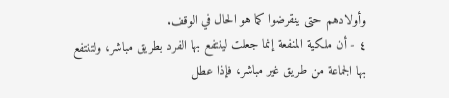وأولادهم حتى ينقرضوا كما هو الحال في الوقف.
٤ - أن ملكية المنفعة إنما جعلت لينتفع بها الفرد بطريق مباشر، ولتنتفع بها الجماعة من طريق غير مباشر، فإذا عطل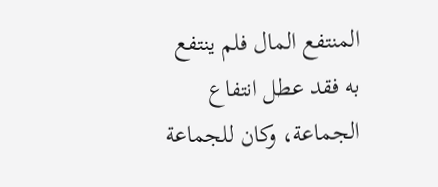المنتفع المال فلم ينتفع به فقد عطل انتفاع الجماعة، وكان للجماعة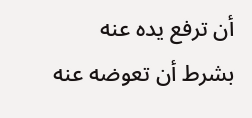أن ترفع يده عنه بشرط أن تعوضه عنه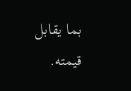بما يقابل قيمته.